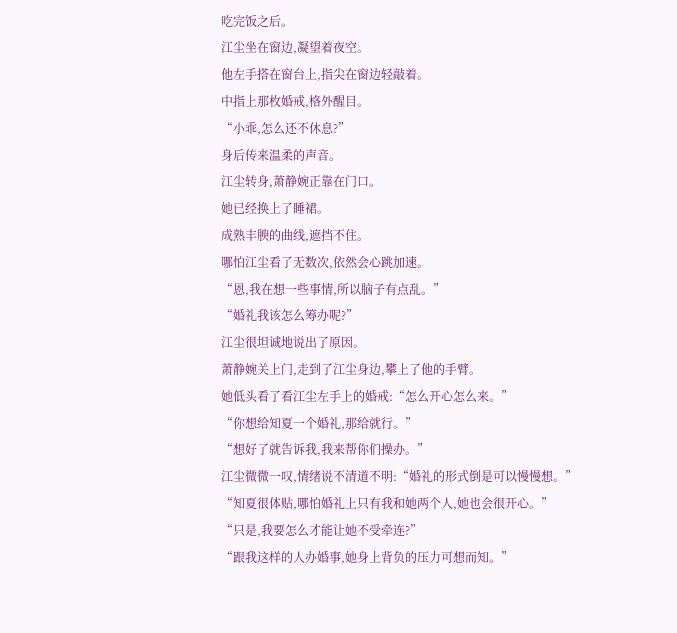吃完饭之后。
江尘坐在窗边,凝望着夜空。
他左手搭在窗台上,指尖在窗边轻敲着。
中指上那枚婚戒,格外醒目。
“小乖,怎么还不休息?”
身后传来温柔的声音。
江尘转身,萧静婉正靠在门口。
她已经换上了睡裙。
成熟丰腴的曲线,遮挡不住。
哪怕江尘看了无数次,依然会心跳加速。
“恩,我在想一些事情,所以脑子有点乱。”
“婚礼我该怎么筹办呢?”
江尘很坦诚地说出了原因。
萧静婉关上门,走到了江尘身边,攀上了他的手臂。
她低头看了看江尘左手上的婚戒:“怎么开心怎么来。”
“你想给知夏一个婚礼,那给就行。”
“想好了就告诉我,我来帮你们操办。”
江尘微微一叹,情绪说不清道不明:“婚礼的形式倒是可以慢慢想。”
“知夏很体贴,哪怕婚礼上只有我和她两个人,她也会很开心。”
“只是,我要怎么才能让她不受牵连?”
“跟我这样的人办婚事,她身上背负的压力可想而知。”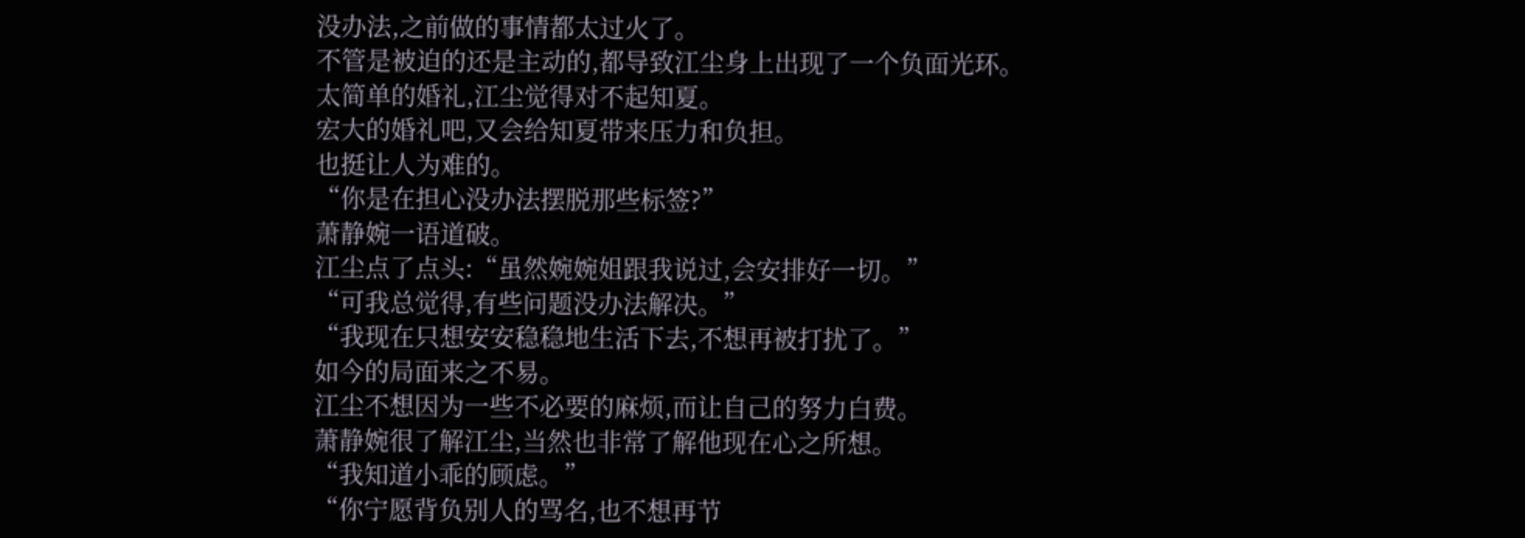没办法,之前做的事情都太过火了。
不管是被迫的还是主动的,都导致江尘身上出现了一个负面光环。
太简单的婚礼,江尘觉得对不起知夏。
宏大的婚礼吧,又会给知夏带来压力和负担。
也挺让人为难的。
“你是在担心没办法摆脱那些标签?”
萧静婉一语道破。
江尘点了点头:“虽然婉婉姐跟我说过,会安排好一切。”
“可我总觉得,有些问题没办法解决。”
“我现在只想安安稳稳地生活下去,不想再被打扰了。”
如今的局面来之不易。
江尘不想因为一些不必要的麻烦,而让自己的努力白费。
萧静婉很了解江尘,当然也非常了解他现在心之所想。
“我知道小乖的顾虑。”
“你宁愿背负别人的骂名,也不想再节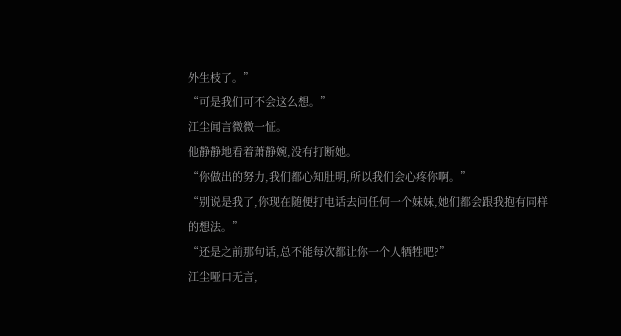外生枝了。”
“可是我们可不会这么想。”
江尘闻言微微一怔。
他静静地看着萧静婉,没有打断她。
“你做出的努力,我们都心知肚明,所以我们会心疼你啊。”
“别说是我了,你现在随便打电话去问任何一个妹妹,她们都会跟我抱有同样的想法。”
“还是之前那句话,总不能每次都让你一个人牺牲吧?”
江尘哑口无言,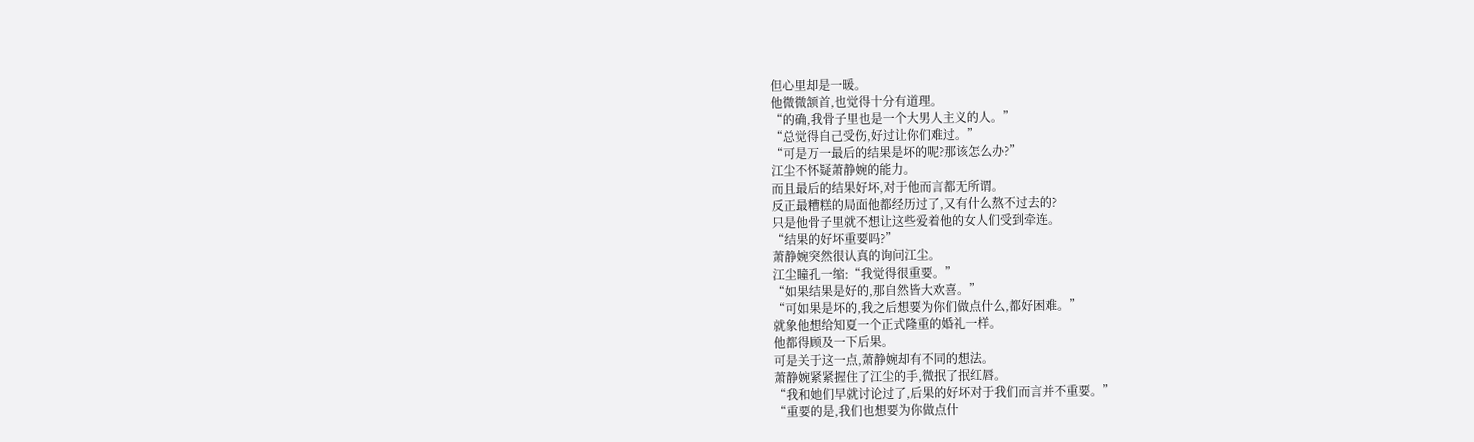但心里却是一暖。
他微微颔首,也觉得十分有道理。
“的确,我骨子里也是一个大男人主义的人。”
“总觉得自己受伤,好过让你们难过。”
“可是万一最后的结果是坏的呢?那该怎么办?”
江尘不怀疑萧静婉的能力。
而且最后的结果好坏,对于他而言都无所谓。
反正最糟糕的局面他都经历过了,又有什么熬不过去的?
只是他骨子里就不想让这些爱着他的女人们受到牵连。
“结果的好坏重要吗?”
萧静婉突然很认真的询问江尘。
江尘瞳孔一缩:“我觉得很重要。”
“如果结果是好的,那自然皆大欢喜。”
“可如果是坏的,我之后想要为你们做点什么,都好困难。”
就象他想给知夏一个正式隆重的婚礼一样。
他都得顾及一下后果。
可是关于这一点,萧静婉却有不同的想法。
萧静婉紧紧握住了江尘的手,微抿了抿红唇。
“我和她们早就讨论过了,后果的好坏对于我们而言并不重要。”
“重要的是,我们也想要为你做点什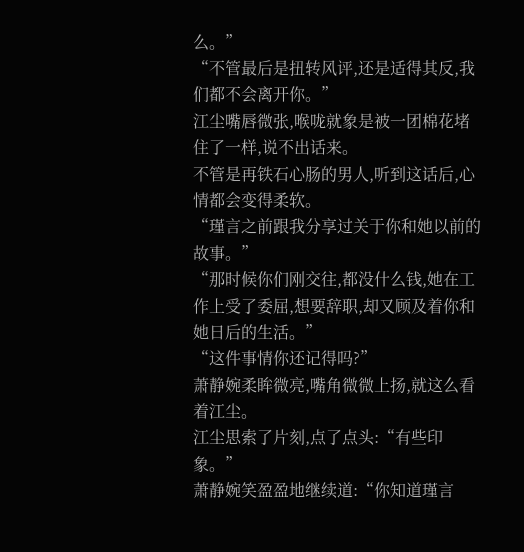么。”
“不管最后是扭转风评,还是适得其反,我们都不会离开你。”
江尘嘴唇微张,喉咙就象是被一团棉花堵住了一样,说不出话来。
不管是再铁石心肠的男人,听到这话后,心情都会变得柔软。
“瑾言之前跟我分享过关于你和她以前的故事。”
“那时候你们刚交往,都没什么钱,她在工作上受了委屈,想要辞职,却又顾及着你和她日后的生活。”
“这件事情你还记得吗?”
萧静婉柔眸微亮,嘴角微微上扬,就这么看着江尘。
江尘思索了片刻,点了点头:“有些印象。”
萧静婉笑盈盈地继续道:“你知道瑾言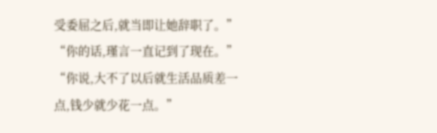受委屈之后,就当即让她辞职了。”
“你的话,瑾言一直记到了现在。”
“你说,大不了以后就生活品质差一点,钱少就少花一点。”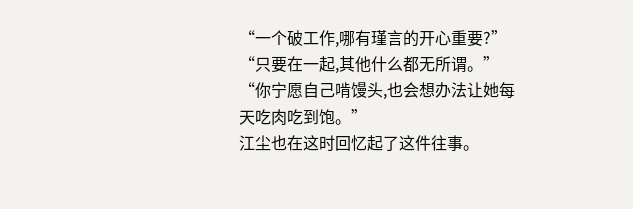“一个破工作,哪有瑾言的开心重要?”
“只要在一起,其他什么都无所谓。”
“你宁愿自己啃馒头,也会想办法让她每天吃肉吃到饱。”
江尘也在这时回忆起了这件往事。